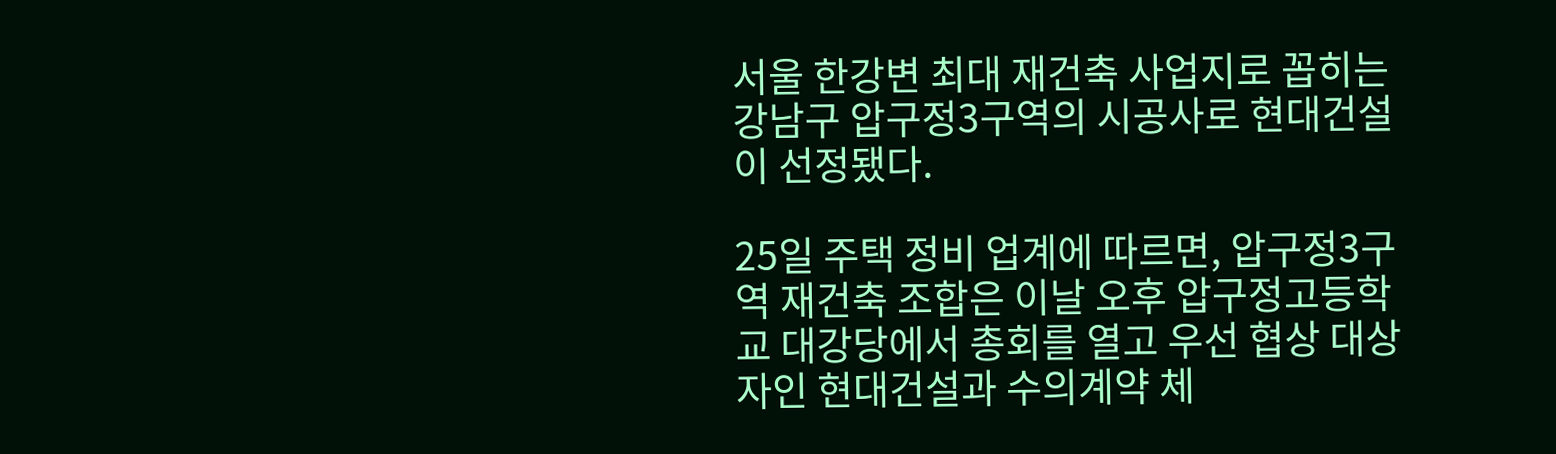서울 한강변 최대 재건축 사업지로 꼽히는 강남구 압구정3구역의 시공사로 현대건설이 선정됐다.

25일 주택 정비 업계에 따르면, 압구정3구역 재건축 조합은 이날 오후 압구정고등학교 대강당에서 총회를 열고 우선 협상 대상자인 현대건설과 수의계약 체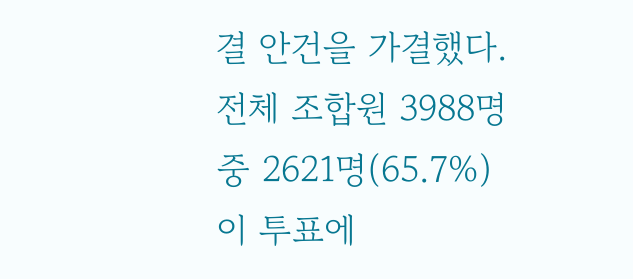결 안건을 가결했다. 전체 조합원 3988명 중 2621명(65.7%)이 투표에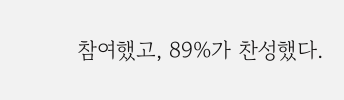참여했고, 89%가 찬성했다.